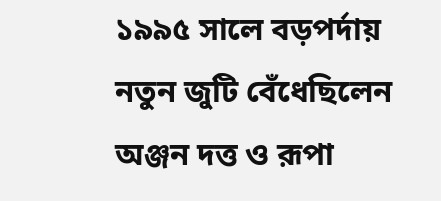১৯৯৫ সালে বড়পর্দায় নতুন জুটি বেঁধেছিলেন অঞ্জন দত্ত ও রূপা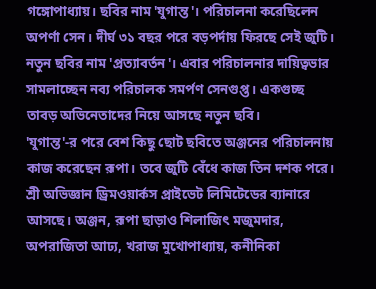গঙ্গোপাধ্যায়। ছবির নাম 'যুগান্ত'। পরিচালনা করেছিলেন অপর্ণা সেন। দীর্ঘ ৩১ বছর পরে বড়পর্দায় ফিরছে সেই জুটি। নতুন ছবির নাম 'প্রত্যাবর্তন'। এবার পরিচালনার দায়িত্বভার সামলাচ্ছেন নব্য পরিচালক সমর্পণ সেনগুপ্ত। একগুচ্ছ তাবড় অভিনেতাদের নিয়ে আসছে নতুন ছবি।
'যুগান্ত'-র পরে বেশ কিছু ছোট ছবিতে অঞ্জনের পরিচালনায় কাজ করেছেন রূপা। তবে জুটি বেঁধে কাজ তিন দশক পরে। শ্রী অভিজ্ঞান ড্রিমওয়ার্কস প্রাইভেট লিমিটেডের ব্যানারে আসছে। অঞ্জন, রূপা ছাড়াও শিলাজিৎ মজুমদার, অপরাজিতা আঢ্য, খরাজ মুখোপাধ্যায়, কনীনিকা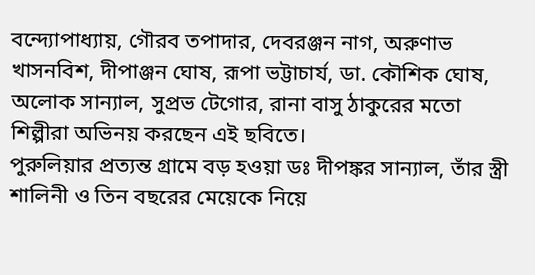বন্দ্যোপাধ্যায়, গৌরব তপাদার, দেবরঞ্জন নাগ, অরুণাভ খাসনবিশ, দীপাঞ্জন ঘোষ, রূপা ভট্টাচার্য, ডা. কৌশিক ঘোষ, অলোক সান্যাল, সুপ্রভ টেগোর, রানা বাসু ঠাকুরের মতো শিল্পীরা অভিনয় করছেন এই ছবিতে।
পুরুলিয়ার প্রত্যন্ত গ্রামে বড় হওয়া ডঃ দীপঙ্কর সান্যাল, তাঁর স্ত্রী শালিনী ও তিন বছরের মেয়েকে নিয়ে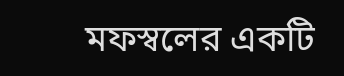মফস্বলের একটি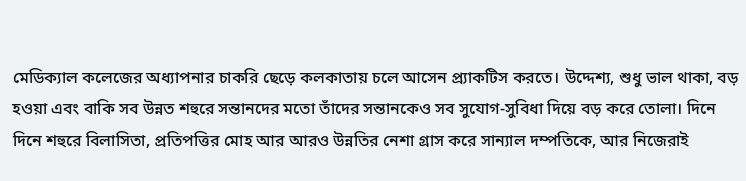মেডিক্যাল কলেজের অধ্যাপনার চাকরি ছেড়ে কলকাতায় চলে আসেন প্র্যাকটিস করতে। উদ্দেশ্য, শুধু ভাল থাকা, বড় হওয়া এবং বাকি সব উন্নত শহুরে সন্তানদের মতো তাঁদের সন্তানকেও সব সুযোগ-সুবিধা দিয়ে বড় করে তোলা। দিনে দিনে শহুরে বিলাসিতা, প্রতিপত্তির মোহ আর আরও উন্নতির নেশা গ্রাস করে সান্যাল দম্পতিকে, আর নিজেরাই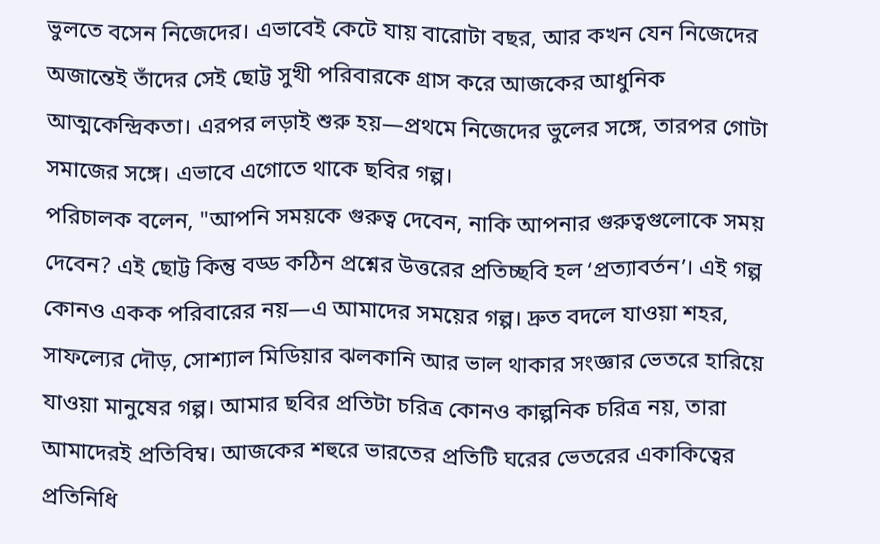ভুলতে বসেন নিজেদের। এভাবেই কেটে যায় বারোটা বছর, আর কখন যেন নিজেদের অজান্তেই তাঁদের সেই ছোট্ট সুখী পরিবারকে গ্রাস করে আজকের আধুনিক আত্মকেন্দ্রিকতা। এরপর লড়াই শুরু হয়—প্রথমে নিজেদের ভুলের সঙ্গে, তারপর গোটা সমাজের সঙ্গে। এভাবে এগোতে থাকে ছবির গল্প।
পরিচালক বলেন, "আপনি সময়কে গুরুত্ব দেবেন, নাকি আপনার গুরুত্বগুলোকে সময় দেবেন? এই ছোট্ট কিন্তু বড্ড কঠিন প্রশ্নের উত্তরের প্রতিচ্ছবি হল ‘প্রত্যাবর্তন’। এই গল্প কোনও একক পরিবারের নয়—এ আমাদের সময়ের গল্প। দ্রুত বদলে যাওয়া শহর, সাফল্যের দৌড়, সোশ্যাল মিডিয়ার ঝলকানি আর ভাল থাকার সংজ্ঞার ভেতরে হারিয়ে যাওয়া মানুষের গল্প। আমার ছবির প্রতিটা চরিত্র কোনও কাল্পনিক চরিত্র নয়, তারা আমাদেরই প্রতিবিম্ব। আজকের শহুরে ভারতের প্রতিটি ঘরের ভেতরের একাকিত্বের প্রতিনিধি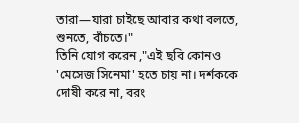তারা—যারা চাইছে আবার কথা বলতে, শুনতে, বাঁচতে।"
তিনি যোগ করেন ,"এই ছবি কোনও 'মেসেজ সিনেমা' হতে চায় না। দর্শককে দোষী করে না, বরং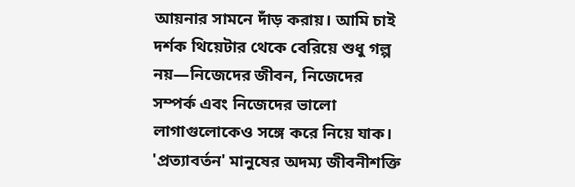আয়নার সামনে দাঁড় করায়। আমি চাই দর্শক থিয়েটার থেকে বেরিয়ে শুধু গল্প নয়—নিজেদের জীবন, নিজেদের সম্পর্ক এবং নিজেদের ভালো লাগাগুলোকেও সঙ্গে করে নিয়ে যাক। 'প্রত্যাবর্তন' মানুষের অদম্য জীবনীশক্তি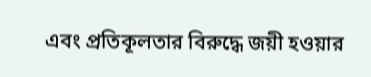এবং প্রতিকূলতার বিরুদ্ধে জয়ী হওয়ার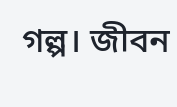গল্প। জীবন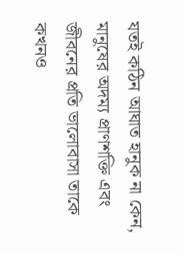যতই কঠিন আঘাত হানুক না কেন, মানুষের অদম্য প্রাণশক্তি এবং জীবনের প্রতি ভালোবাসা তাকে কখনও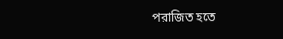পরাজিত হতে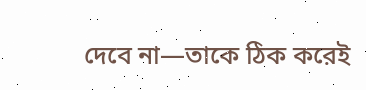দেবে না—তাকে ঠিক করেই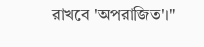রাখবে 'অপরাজিত'।"